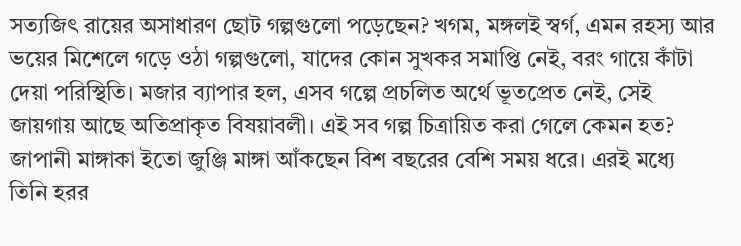সত্যজিৎ রায়ের অসাধারণ ছোট গল্পগুলো পড়েছেন? খগম, মঙ্গলই স্বর্গ, এমন রহস্য আর ভয়ের মিশেলে গড়ে ওঠা গল্পগুলো, যাদের কোন সুখকর সমাপ্তি নেই, বরং গায়ে কাঁটা দেয়া পরিস্থিতি। মজার ব্যাপার হল, এসব গল্পে প্রচলিত অর্থে ভূতপ্রেত নেই, সেই জায়গায় আছে অতিপ্রাকৃত বিষয়াবলী। এই সব গল্প চিত্রায়িত করা গেলে কেমন হত?
জাপানী মাঙ্গাকা ইতো জুঞ্জি মাঙ্গা আঁকছেন বিশ বছরের বেশি সময় ধরে। এরই মধ্যে তিনি হরর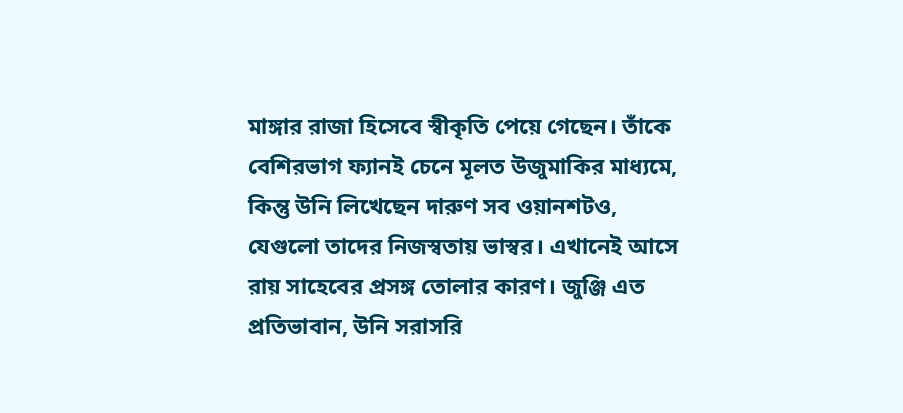মাঙ্গার রাজা হিসেবে স্বীকৃতি পেয়ে গেছেন। তাঁকে বেশিরভাগ ফ্যানই চেনে মূলত উজুমাকির মাধ্যমে, কিন্তু উনি লিখেছেন দারুণ সব ওয়ানশটও, যেগুলো তাদের নিজস্বতায় ভাস্বর। এখানেই আসে রায় সাহেবের প্রসঙ্গ তোলার কারণ। জুঞ্জি এত প্রতিভাবান, উনি সরাসরি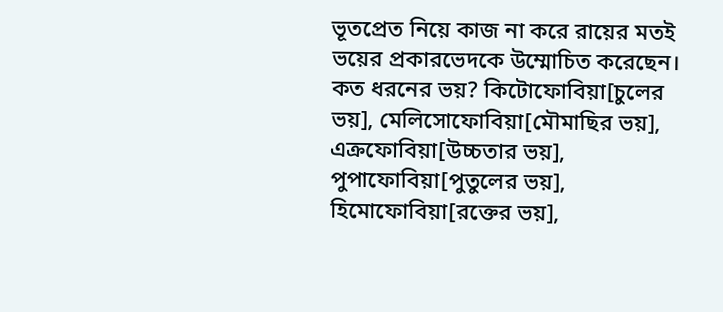ভূতপ্রেত নিয়ে কাজ না করে রায়ের মতই ভয়ের প্রকারভেদকে উম্মোচিত করেছেন। কত ধরনের ভয়? কিটোফোবিয়া[চুলের ভয়], মেলিসোফোবিয়া[মৌমাছির ভয়], এক্রফোবিয়া[উচ্চতার ভয়], পুপাফোবিয়া[পুতুলের ভয়], হিমোফোবিয়া[রক্তের ভয়],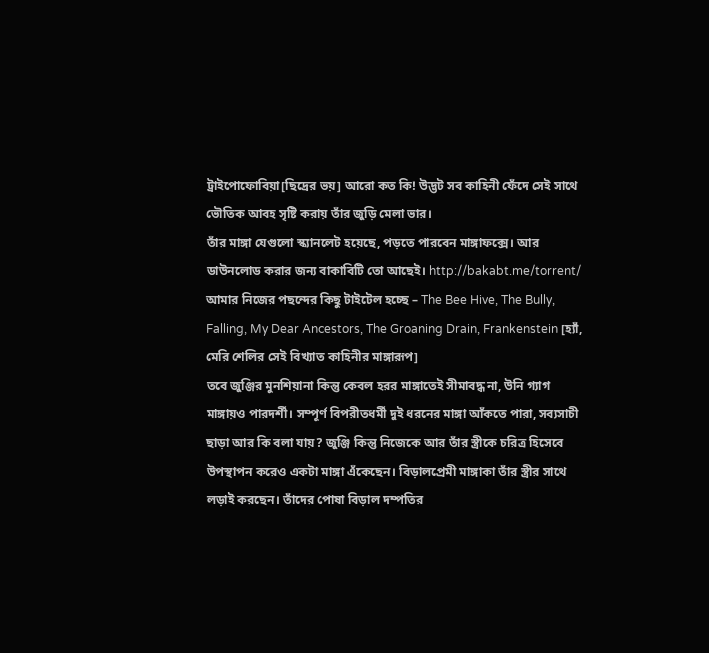ট্রাইপোফোবিয়া[ছিদ্রের ভয়] আরো কত কি! উদ্ভট সব কাহিনী ফেঁদে সেই সাথে ভৌতিক আবহ সৃষ্টি করায় তাঁর জুড়ি মেলা ভার।
তাঁর মাঙ্গা যেগুলো স্ক্যানলেট হয়েছে, পড়তে পারবেন মাঙ্গাফক্সে। আর ডাউনলোড করার জন্য বাকাবিটি তো আছেই। http://bakabt.me/torrent/
আমার নিজের পছন্দের কিছু টাইটেল হচ্ছে – The Bee Hive, The Bully, Falling, My Dear Ancestors, The Groaning Drain, Frankenstein [হ্যাঁ, মেরি শেলির সেই বিখ্যাত কাহিনীর মাঙ্গারূপ]
তবে জুঞ্জির মুনশিয়ানা কিন্তু কেবল হরর মাঙ্গাতেই সীমাবদ্ধ না, উনি গ্যাগ মাঙ্গায়ও পারদর্শী। সম্পূর্ণ বিপরীতধর্মী দুই ধরনের মাঙ্গা আঁকতে পারা, সব্যসাচী ছাড়া আর কি বলা যায়? জুঞ্জি কিন্তু নিজেকে আর তাঁর স্ত্রীকে চরিত্র হিসেবে উপস্থাপন করেও একটা মাঙ্গা এঁকেছেন। বিড়ালপ্রেমী মাঙ্গাকা তাঁর স্ত্রীর সাথে লড়াই করছেন। তাঁদের পোষা বিড়াল দম্পতির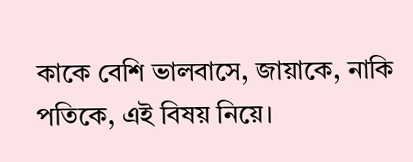কাকে বেশি ভালবাসে, জায়াকে, নাকি পতিকে, এই বিষয় নিয়ে।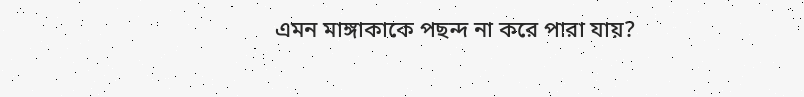এমন মাঙ্গাকাকে পছন্দ না করে পারা যায়?